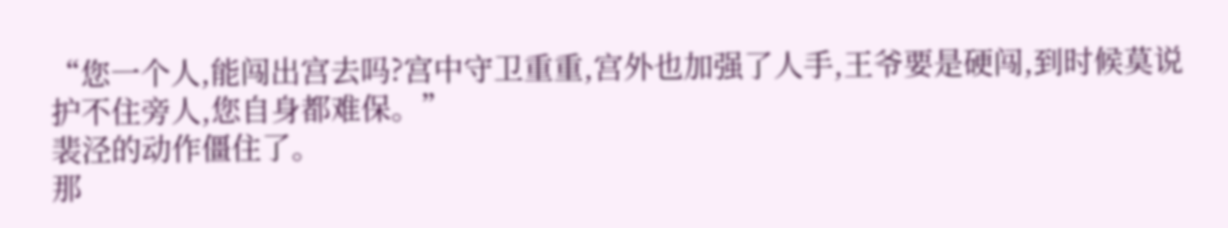“您一个人,能闯出宫去吗?宫中守卫重重,宫外也加强了人手,王爷要是硬闯,到时候莫说护不住旁人,您自身都难保。”
裴泾的动作僵住了。
那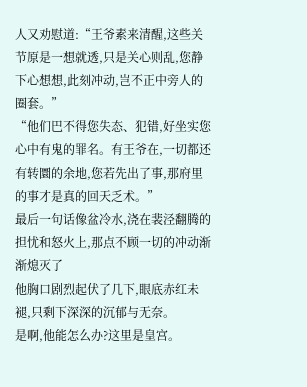人又劝慰道:“王爷素来清醒,这些关节原是一想就透,只是关心则乱,您静下心想想,此刻冲动,岂不正中旁人的圈套。”
“他们巴不得您失态、犯错,好坐实您心中有鬼的罪名。有王爷在,一切都还有转圜的余地,您若先出了事,那府里的事才是真的回天乏术。”
最后一句话像盆冷水,浇在裴泾翻腾的担忧和怒火上,那点不顾一切的冲动渐渐熄灭了
他胸口剧烈起伏了几下,眼底赤红未褪,只剩下深深的沉郁与无奈。
是啊,他能怎么办?这里是皇宫。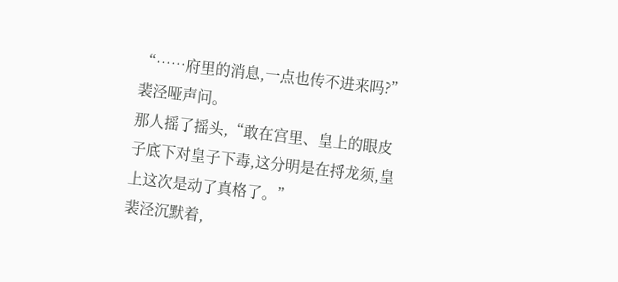“……府里的消息,一点也传不进来吗?”裴泾哑声问。
那人摇了摇头,“敢在宫里、皇上的眼皮子底下对皇子下毒,这分明是在捋龙须,皇上这次是动了真格了。”
裴泾沉默着,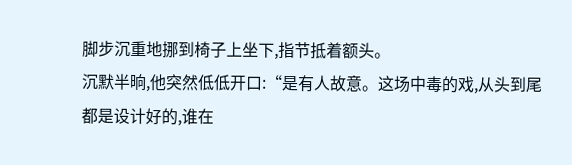脚步沉重地挪到椅子上坐下,指节抵着额头。
沉默半晌,他突然低低开口:“是有人故意。这场中毒的戏,从头到尾都是设计好的,谁在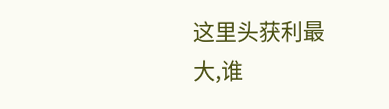这里头获利最大,谁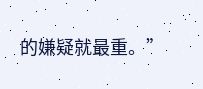的嫌疑就最重。”